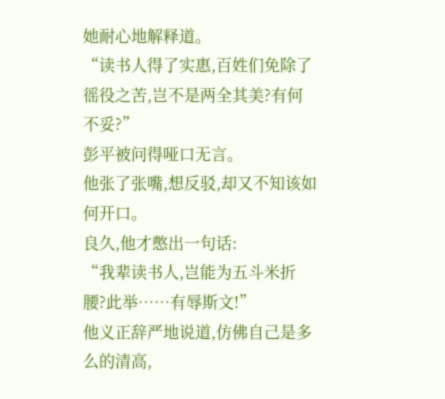她耐心地解释道。
“读书人得了实惠,百姓们免除了徭役之苦,岂不是两全其美?有何不妥?”
彭平被问得哑口无言。
他张了张嘴,想反驳,却又不知该如何开口。
良久,他才憋出一句话:
“我辈读书人,岂能为五斗米折腰?此举……有辱斯文!”
他义正辞严地说道,仿佛自己是多么的清高,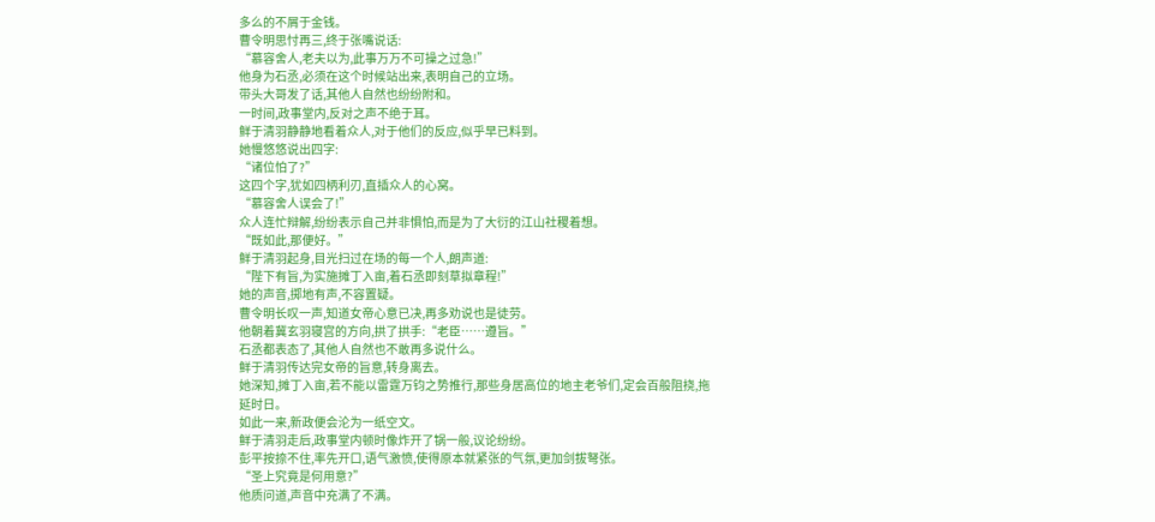多么的不屑于金钱。
曹令明思忖再三,终于张嘴说话:
“慕容舍人,老夫以为,此事万万不可操之过急!”
他身为石丞,必须在这个时候站出来,表明自己的立场。
带头大哥发了话,其他人自然也纷纷附和。
一时间,政事堂内,反对之声不绝于耳。
鲜于清羽静静地看着众人,对于他们的反应,似乎早已料到。
她慢悠悠说出四字:
“诸位怕了?”
这四个字,犹如四柄利刃,直插众人的心窝。
“慕容舍人误会了!”
众人连忙辩解,纷纷表示自己并非惧怕,而是为了大衍的江山社稷着想。
“既如此,那便好。”
鲜于清羽起身,目光扫过在场的每一个人,朗声道:
“陛下有旨,为实施摊丁入亩,着石丞即刻草拟章程!”
她的声音,掷地有声,不容置疑。
曹令明长叹一声,知道女帝心意已决,再多劝说也是徒劳。
他朝着冀玄羽寝宫的方向,拱了拱手:“老臣……遵旨。”
石丞都表态了,其他人自然也不敢再多说什么。
鲜于清羽传达完女帝的旨意,转身离去。
她深知,摊丁入亩,若不能以雷霆万钧之势推行,那些身居高位的地主老爷们,定会百般阻挠,拖延时日。
如此一来,新政便会沦为一纸空文。
鲜于清羽走后,政事堂内顿时像炸开了锅一般,议论纷纷。
彭平按捺不住,率先开口,语气激愤,使得原本就紧张的气氛,更加剑拔弩张。
“圣上究竟是何用意?”
他质问道,声音中充满了不满。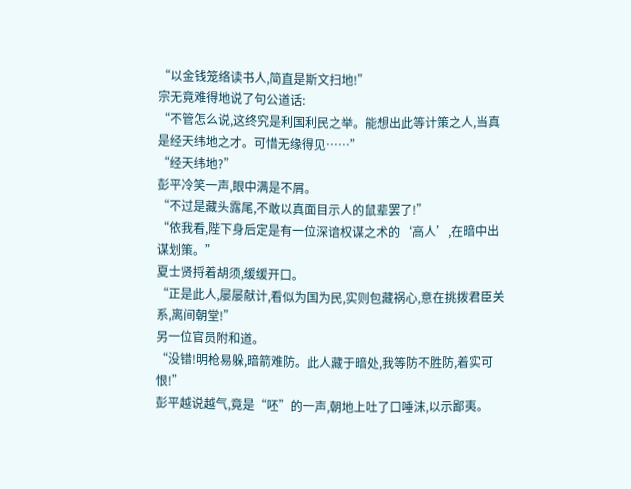“以金钱笼络读书人,简直是斯文扫地!”
宗无竟难得地说了句公道话:
“不管怎么说,这终究是利国利民之举。能想出此等计策之人,当真是经天纬地之才。可惜无缘得见……”
“经天纬地?”
彭平冷笑一声,眼中满是不屑。
“不过是藏头露尾,不敢以真面目示人的鼠辈罢了!”
“依我看,陛下身后定是有一位深谙权谋之术的‘高人’,在暗中出谋划策。”
夏士贤捋着胡须,缓缓开口。
“正是此人,屡屡献计,看似为国为民,实则包藏祸心,意在挑拨君臣关系,离间朝堂!”
另一位官员附和道。
“没错!明枪易躲,暗箭难防。此人藏于暗处,我等防不胜防,着实可恨!”
彭平越说越气,竟是“呸”的一声,朝地上吐了口唾沫,以示鄙夷。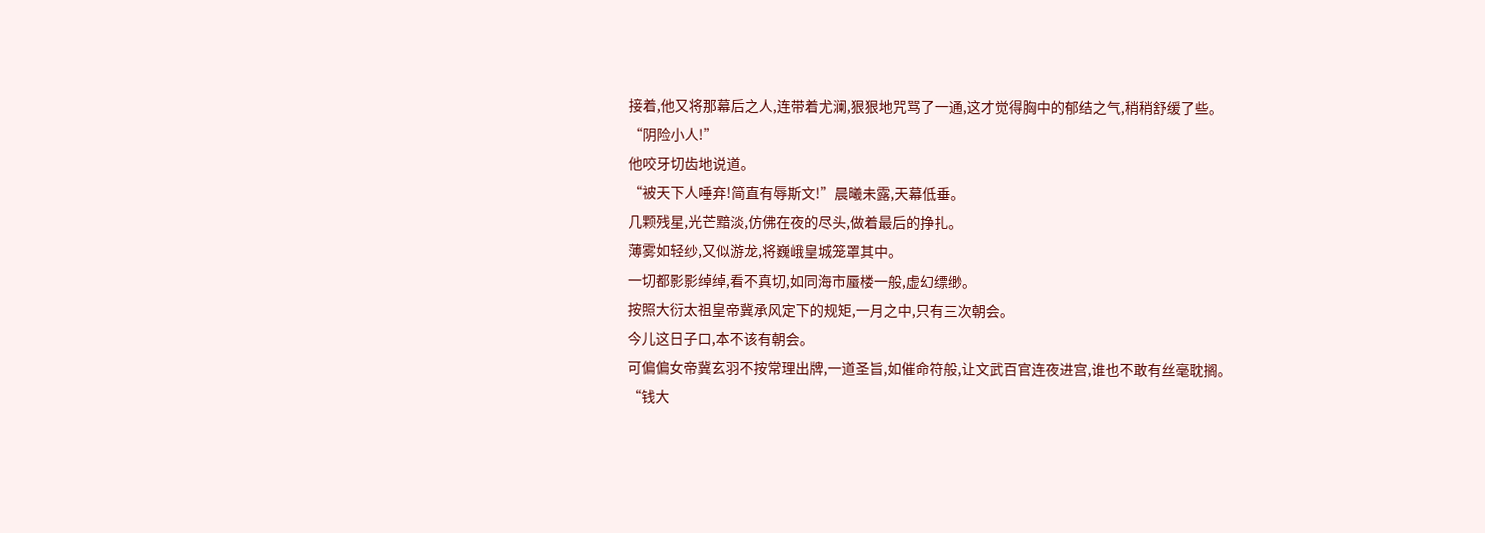接着,他又将那幕后之人,连带着尤澜,狠狠地咒骂了一通,这才觉得胸中的郁结之气,稍稍舒缓了些。
“阴险小人!”
他咬牙切齿地说道。
“被天下人唾弃!简直有辱斯文!”晨曦未露,天幕低垂。
几颗残星,光芒黯淡,仿佛在夜的尽头,做着最后的挣扎。
薄雾如轻纱,又似游龙,将巍峨皇城笼罩其中。
一切都影影绰绰,看不真切,如同海市蜃楼一般,虚幻缥缈。
按照大衍太祖皇帝冀承风定下的规矩,一月之中,只有三次朝会。
今儿这日子口,本不该有朝会。
可偏偏女帝冀玄羽不按常理出牌,一道圣旨,如催命符般,让文武百官连夜进宫,谁也不敢有丝毫耽搁。
“钱大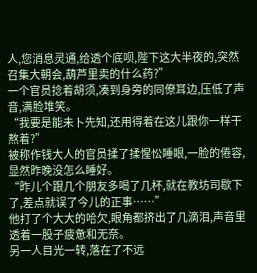人,您消息灵通,给透个底呗,陛下这大半夜的,突然召集大朝会,葫芦里卖的什么药?”
一个官员捻着胡须,凑到身旁的同僚耳边,压低了声音,满脸堆笑。
“我要是能未卜先知,还用得着在这儿跟你一样干熬着?”
被称作钱大人的官员揉了揉惺忪睡眼,一脸的倦容,显然昨晚没怎么睡好。
“昨儿个跟几个朋友多喝了几杯,就在教坊司歇下了,差点就误了今儿的正事……”
他打了个大大的哈欠,眼角都挤出了几滴泪,声音里透着一股子疲惫和无奈。
另一人目光一转,落在了不远